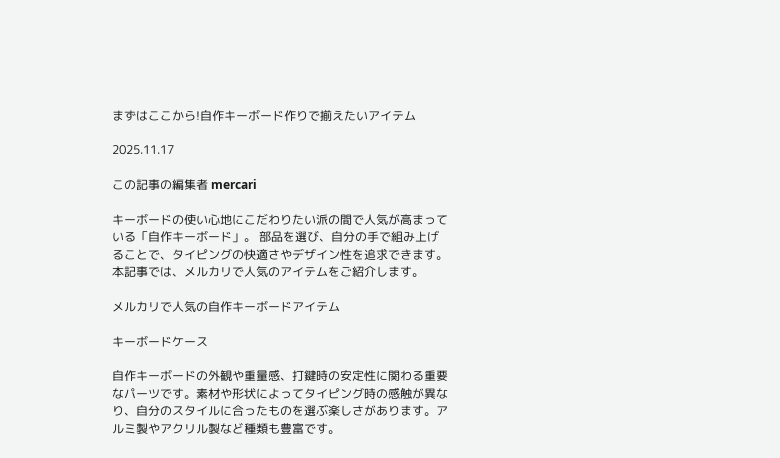まずはここから!自作キーボード作りで揃えたいアイテム

2025.11.17

この記事の編集者 mercari

キーボードの使い心地にこだわりたい派の間で人気が高まっている「自作キーボード」。 部品を選び、自分の手で組み上げることで、タイピングの快適さやデザイン性を追求できます。本記事では、メルカリで人気のアイテムをご紹介します。

メルカリで人気の自作キーボードアイテム

キーボードケース

自作キーボードの外観や重量感、打鍵時の安定性に関わる重要なパーツです。素材や形状によってタイピング時の感触が異なり、自分のスタイルに合ったものを選ぶ楽しさがあります。アルミ製やアクリル製など種類も豊富です。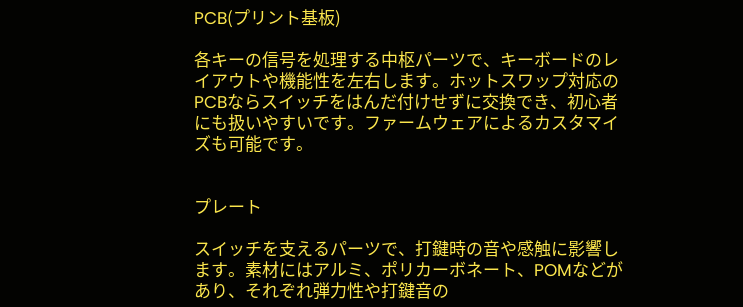PCB(プリント基板)

各キーの信号を処理する中枢パーツで、キーボードのレイアウトや機能性を左右します。ホットスワップ対応のPCBならスイッチをはんだ付けせずに交換でき、初心者にも扱いやすいです。ファームウェアによるカスタマイズも可能です。


プレート

スイッチを支えるパーツで、打鍵時の音や感触に影響します。素材にはアルミ、ポリカーボネート、POMなどがあり、それぞれ弾力性や打鍵音の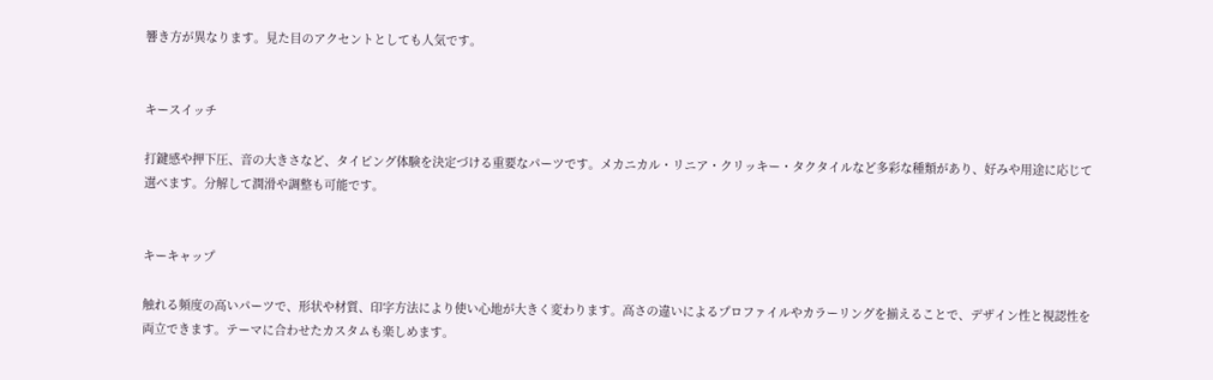響き方が異なります。見た目のアクセントとしても人気です。


キースイッチ

打鍵感や押下圧、音の大きさなど、タイピング体験を決定づける重要なパーツです。メカニカル・リニア・クリッキー・タクタイルなど多彩な種類があり、好みや用途に応じて選べます。分解して潤滑や調整も可能です。


キーキャップ

触れる頻度の高いパーツで、形状や材質、印字方法により使い心地が大きく変わります。高さの違いによるプロファイルやカラーリングを揃えることで、デザイン性と視認性を両立できます。テーマに合わせたカスタムも楽しめます。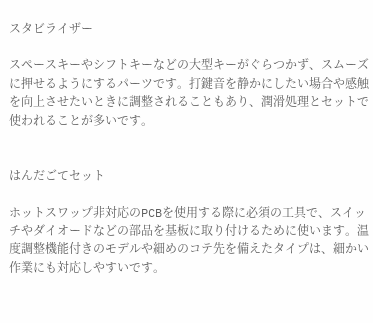スタビライザー

スペースキーやシフトキーなどの大型キーがぐらつかず、スムーズに押せるようにするパーツです。打鍵音を静かにしたい場合や感触を向上させたいときに調整されることもあり、潤滑処理とセットで使われることが多いです。


はんだごてセット

ホットスワップ非対応のPCBを使用する際に必須の工具で、スイッチやダイオードなどの部品を基板に取り付けるために使います。温度調整機能付きのモデルや細めのコテ先を備えたタイプは、細かい作業にも対応しやすいです。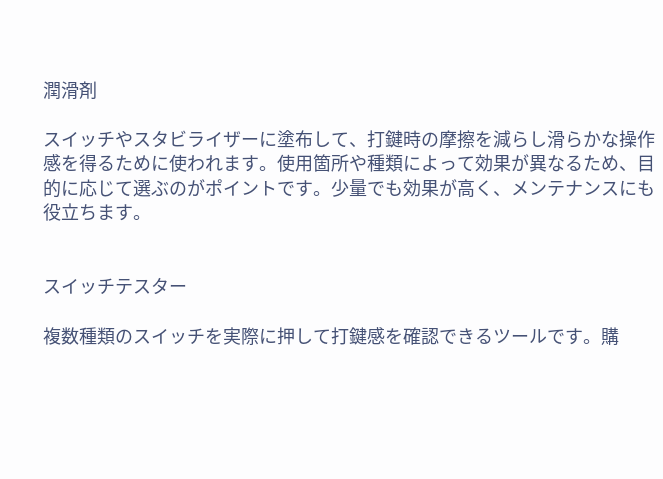潤滑剤

スイッチやスタビライザーに塗布して、打鍵時の摩擦を減らし滑らかな操作感を得るために使われます。使用箇所や種類によって効果が異なるため、目的に応じて選ぶのがポイントです。少量でも効果が高く、メンテナンスにも役立ちます。


スイッチテスター

複数種類のスイッチを実際に押して打鍵感を確認できるツールです。購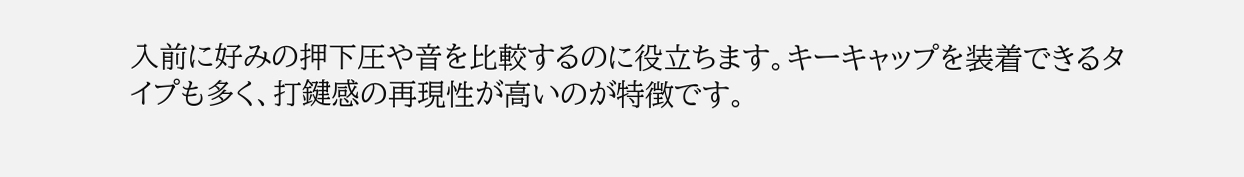入前に好みの押下圧や音を比較するのに役立ちます。キーキャップを装着できるタイプも多く、打鍵感の再現性が高いのが特徴です。